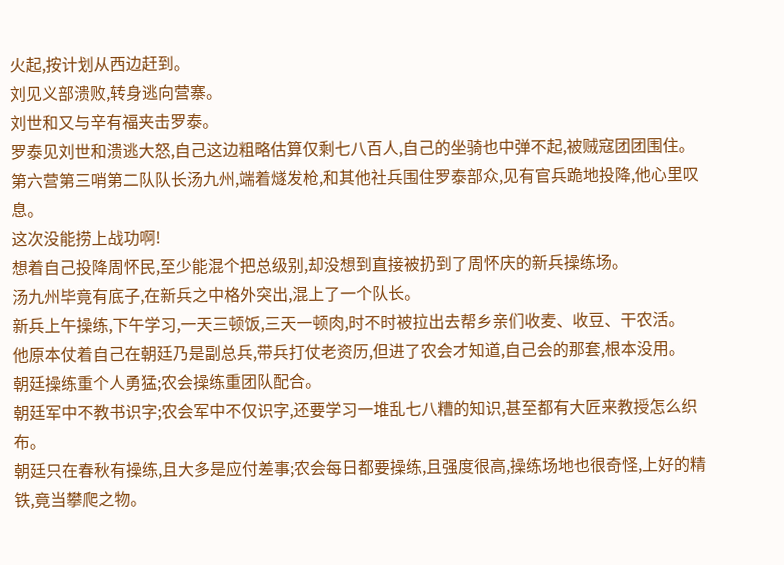火起,按计划从西边赶到。
刘见义部溃败,转身逃向营寨。
刘世和又与辛有福夹击罗泰。
罗泰见刘世和溃逃大怒,自己这边粗略估算仅剩七八百人,自己的坐骑也中弹不起,被贼寇团团围住。
第六营第三哨第二队队长汤九州,端着燧发枪,和其他社兵围住罗泰部众,见有官兵跪地投降,他心里叹息。
这次没能捞上战功啊!
想着自己投降周怀民,至少能混个把总级别,却没想到直接被扔到了周怀庆的新兵操练场。
汤九州毕竟有底子,在新兵之中格外突出,混上了一个队长。
新兵上午操练,下午学习,一天三顿饭,三天一顿肉,时不时被拉出去帮乡亲们收麦、收豆、干农活。
他原本仗着自己在朝廷乃是副总兵,带兵打仗老资历,但进了农会才知道,自己会的那套,根本没用。
朝廷操练重个人勇猛;农会操练重团队配合。
朝廷军中不教书识字;农会军中不仅识字,还要学习一堆乱七八糟的知识,甚至都有大匠来教授怎么织布。
朝廷只在春秋有操练,且大多是应付差事;农会每日都要操练,且强度很高,操练场地也很奇怪,上好的精铁,竟当攀爬之物。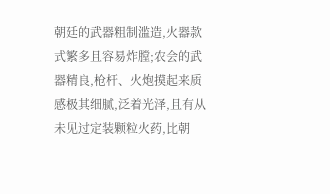朝廷的武器粗制滥造,火器款式繁多且容易炸膛;农会的武器精良,枪杆、火炮摸起来质感极其细腻,泛着光泽,且有从未见过定装颗粒火药,比朝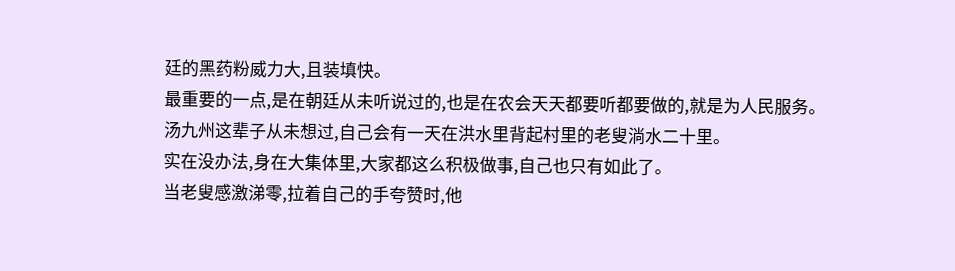廷的黑药粉威力大,且装填快。
最重要的一点,是在朝廷从未听说过的,也是在农会天天都要听都要做的,就是为人民服务。
汤九州这辈子从未想过,自己会有一天在洪水里背起村里的老叟淌水二十里。
实在没办法,身在大集体里,大家都这么积极做事,自己也只有如此了。
当老叟感激涕零,拉着自己的手夸赞时,他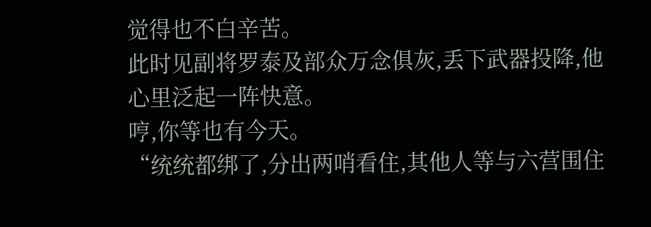觉得也不白辛苦。
此时见副将罗泰及部众万念俱灰,丢下武器投降,他心里泛起一阵快意。
哼,你等也有今天。
“统统都绑了,分出两哨看住,其他人等与六营围住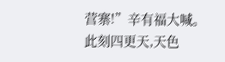营寨!”辛有福大喊。
此刻四更天,天色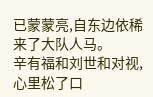已蒙蒙亮,自东边依稀来了大队人马。
辛有福和刘世和对视,心里松了口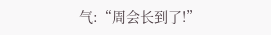气:“周会长到了!”